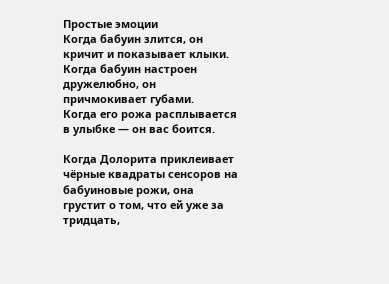Простые эмоции
Когда бабуин злится, он кричит и показывает клыки.
Когда бабуин настроен дружелюбно, он причмокивает губами.
Когда его рожа расплывается в улыбке — он вас боится.

Когда Долорита приклеивает чёрные квадраты сенсоров на бабуиновые рожи, она грустит о том, что ей уже за тридцать,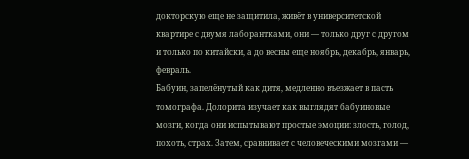докторскую еще не защитила, живёт в университетской квартире с двумя лаборантками, они — только друг с другом и только по китайски, а до весны еще ноябрь, декабрь, январь, февраль.
Бабуин, запелёнутый как дитя, медленно въезжает в пасть томографа. Долорита изучает как выглядят бабуиновые мозги, когда они испытывают простые эмоции: злость, голод, похоть, страх. Затем, сравнивает с человеческими мозгами —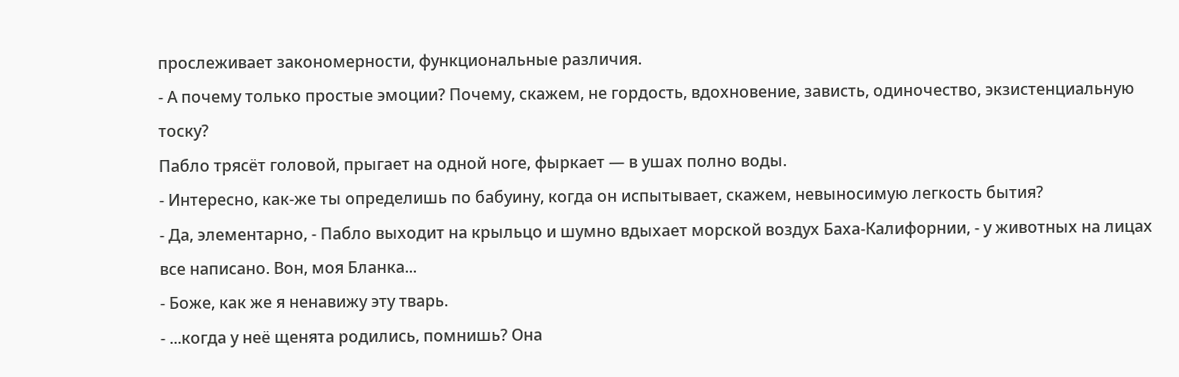прослеживает закономерности, функциональные различия.
- А почему только простые эмоции? Почему, скажем, не гордость, вдохновение, зависть, одиночество, экзистенциальную тоску?
Пабло трясёт головой, прыгает на одной ноге, фыркает — в ушах полно воды.
- Интересно, как-же ты определишь по бабуину, когда он испытывает, скажем, невыносимую легкость бытия?
- Да, элементарно, - Пабло выходит на крыльцо и шумно вдыхает морской воздух Баха-Калифорнии, - у животных на лицах все написано. Вон, моя Бланка...
- Боже, как же я ненавижу эту тварь.
- ...когда у неё щенята родились, помнишь? Она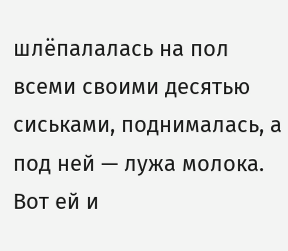шлёпалалась на пол всеми своими десятью сиськами, поднималась, а под ней — лужа молока. Вот ей и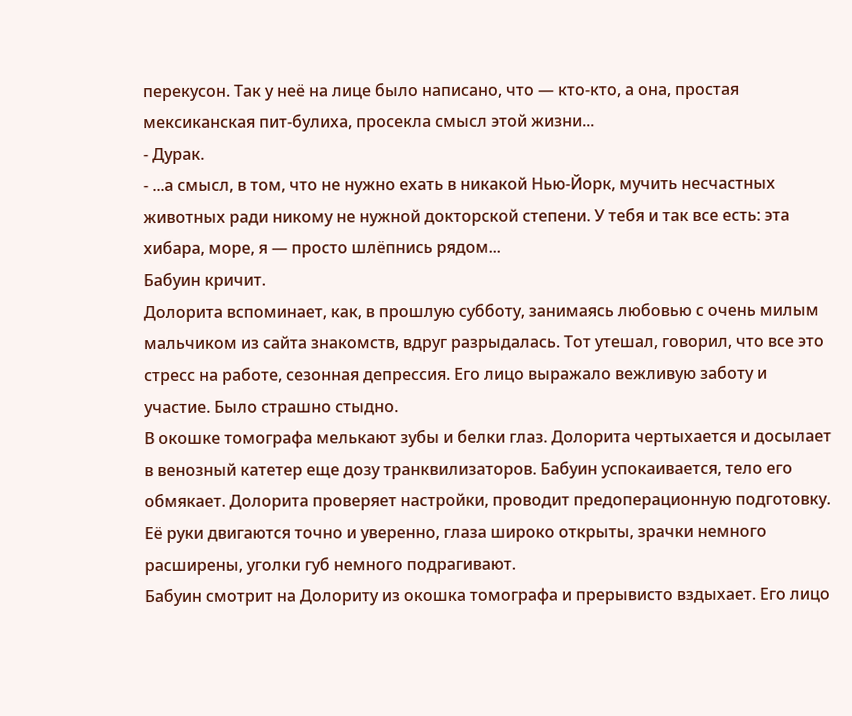перекусон. Так у неё на лице было написано, что — кто-кто, а она, простая мексиканская пит-булиха, просекла смысл этой жизни...
- Дурак.
- ...а смысл, в том, что не нужно ехать в никакой Нью-Йорк, мучить несчастных животных ради никому не нужной докторской степени. У тебя и так все есть: эта хибара, море, я — просто шлёпнись рядом...
Бабуин кричит.
Долорита вспоминает, как, в прошлую субботу, занимаясь любовью с очень милым мальчиком из сайта знакомств, вдруг разрыдалась. Тот утешал, говорил, что все это стресс на работе, сезонная депрессия. Его лицо выражало вежливую заботу и участие. Было страшно стыдно.
В окошке томографа мелькают зубы и белки глаз. Долорита чертыхается и досылает в венозный катетер еще дозу транквилизаторов. Бабуин успокаивается, тело его обмякает. Долорита проверяет настройки, проводит предоперационную подготовку. Её руки двигаются точно и уверенно, глаза широко открыты, зрачки немного расширены, уголки губ немного подрагивают.
Бабуин смотрит на Долориту из окошка томографа и прерывисто вздыхает. Его лицо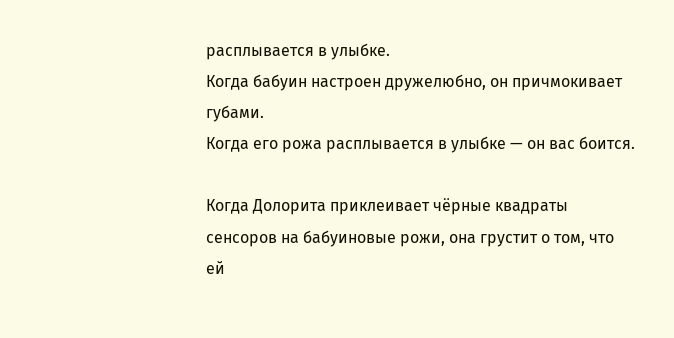расплывается в улыбке.
Когда бабуин настроен дружелюбно, он причмокивает губами.
Когда его рожа расплывается в улыбке — он вас боится.

Когда Долорита приклеивает чёрные квадраты сенсоров на бабуиновые рожи, она грустит о том, что ей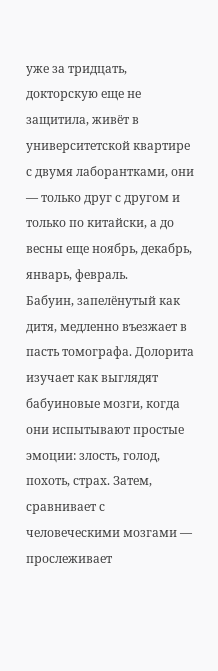уже за тридцать, докторскую еще не защитила, живёт в университетской квартире с двумя лаборантками, они — только друг с другом и только по китайски, а до весны еще ноябрь, декабрь, январь, февраль.
Бабуин, запелёнутый как дитя, медленно въезжает в пасть томографа. Долорита изучает как выглядят бабуиновые мозги, когда они испытывают простые эмоции: злость, голод, похоть, страх. Затем, сравнивает с человеческими мозгами — прослеживает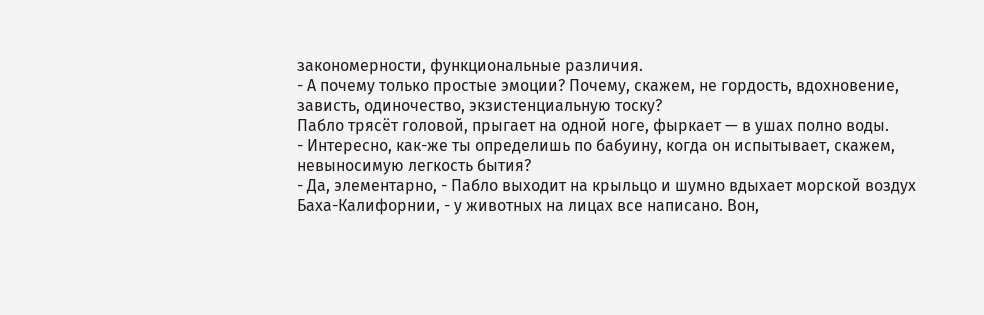закономерности, функциональные различия.
- А почему только простые эмоции? Почему, скажем, не гордость, вдохновение, зависть, одиночество, экзистенциальную тоску?
Пабло трясёт головой, прыгает на одной ноге, фыркает — в ушах полно воды.
- Интересно, как-же ты определишь по бабуину, когда он испытывает, скажем, невыносимую легкость бытия?
- Да, элементарно, - Пабло выходит на крыльцо и шумно вдыхает морской воздух Баха-Калифорнии, - у животных на лицах все написано. Вон,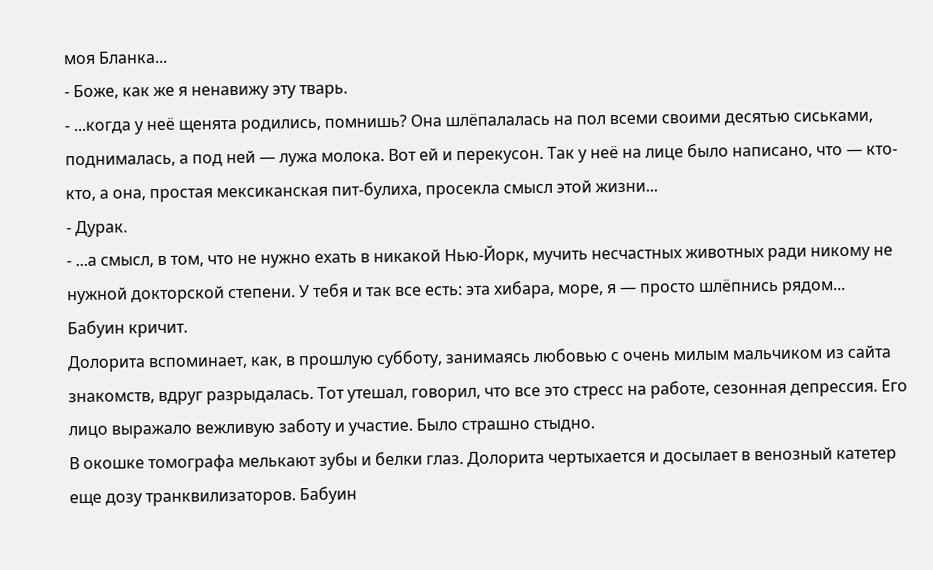моя Бланка...
- Боже, как же я ненавижу эту тварь.
- ...когда у неё щенята родились, помнишь? Она шлёпалалась на пол всеми своими десятью сиськами, поднималась, а под ней — лужа молока. Вот ей и перекусон. Так у неё на лице было написано, что — кто-кто, а она, простая мексиканская пит-булиха, просекла смысл этой жизни...
- Дурак.
- ...а смысл, в том, что не нужно ехать в никакой Нью-Йорк, мучить несчастных животных ради никому не нужной докторской степени. У тебя и так все есть: эта хибара, море, я — просто шлёпнись рядом...
Бабуин кричит.
Долорита вспоминает, как, в прошлую субботу, занимаясь любовью с очень милым мальчиком из сайта знакомств, вдруг разрыдалась. Тот утешал, говорил, что все это стресс на работе, сезонная депрессия. Его лицо выражало вежливую заботу и участие. Было страшно стыдно.
В окошке томографа мелькают зубы и белки глаз. Долорита чертыхается и досылает в венозный катетер еще дозу транквилизаторов. Бабуин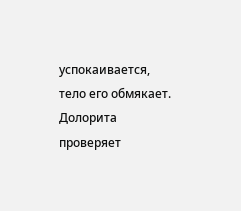успокаивается, тело его обмякает. Долорита проверяет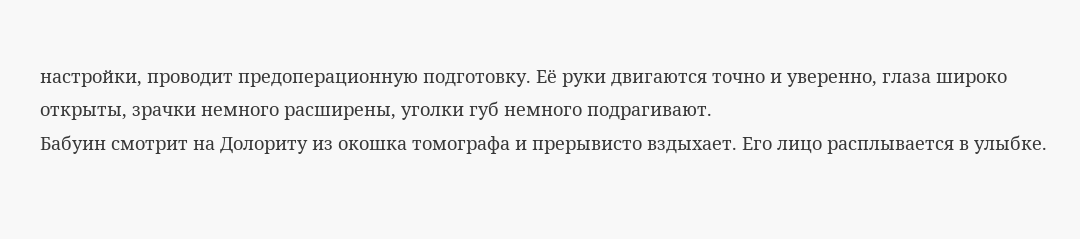настройки, проводит предоперационную подготовку. Её руки двигаются точно и уверенно, глаза широко открыты, зрачки немного расширены, уголки губ немного подрагивают.
Бабуин смотрит на Долориту из окошка томографа и прерывисто вздыхает. Его лицо расплывается в улыбке.